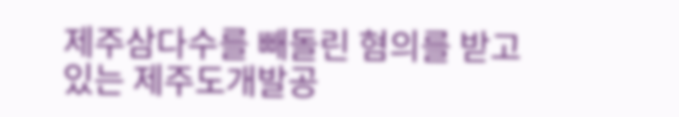제주삼다수를 빼돌린 혐의를 받고 있는 제주도개발공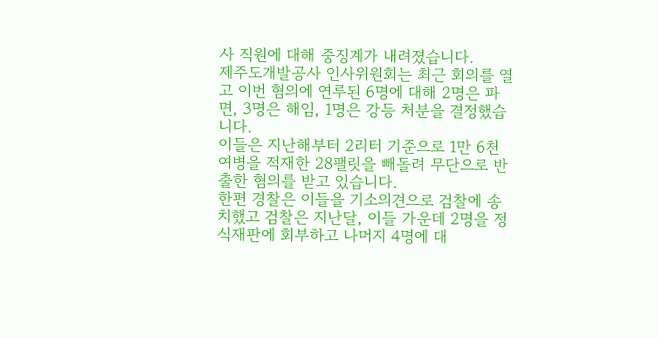사 직원에 대해 중징계가 내려졌습니다.
제주도개발공사 인사위원회는 최근 회의를 열고 이번 혐의에 연루된 6명에 대해 2명은 파면, 3명은 해임, 1명은 강등 처분을 결정했습니다.
이들은 지난해부터 2리터 기준으로 1만 6천여병을 적재한 28팰릿을 빼돌려 무단으로 반출한 혐의를 받고 있습니다.
한편 경찰은 이들을 기소의견으로 검찰에 송치했고 검찰은 지난달, 이들 가운데 2명을 정식재판에 회부하고 나머지 4명에 대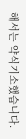해서는 약식기소했습니다.